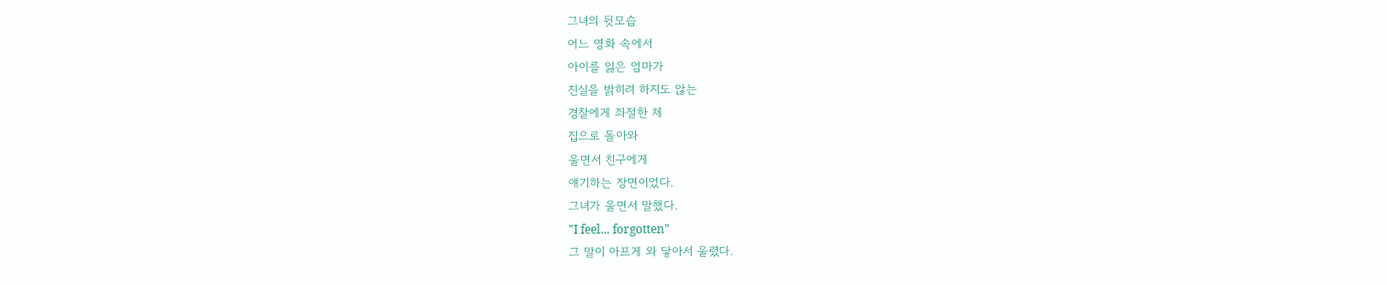그녀의 뒷모습
어느 영화 속에서
아이를 잃은 엄마가
진실을 밝히려 하지도 않는
경찰에게 좌절한 체
집으로 돌아와
울면서 친구에게
얘기하는 장면이었다.
그녀가 울면서 말했다.
"I feel... forgotten"
그 말이 아프게 와 닿아서 울렸다.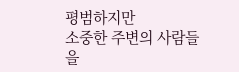평범하지만
소중한 주변의 사람들을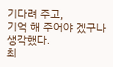기다려 주고,
기억 해 주어야 겠구나 생각했다.
최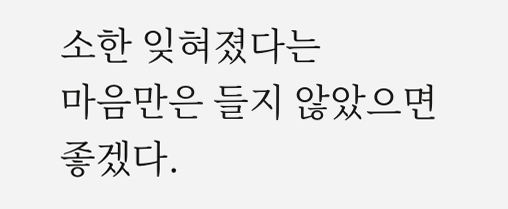소한 잊혀졌다는
마음만은 들지 않았으면 좋겠다.